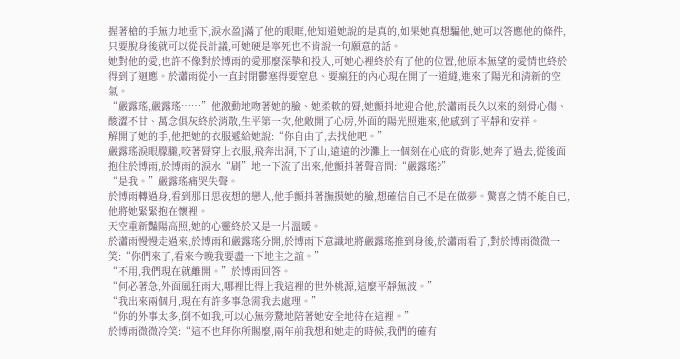握著槍的手無力地垂下,淚水盈]滿了他的眼眶,他知道她說的是真的,如果她真想騙他,她可以答應他的條件,只要脫身後就可以從長計議,可她硬是寧死也不肯說一句願意的話。
她對他的愛,也許不像對於博雨的愛那麼深摯和投入,可她心裡終於有了他的位置,他原本無望的愛情也終於得到了迴應。於瀟雨從小一直封閉鬱塞得要窒息、要瘋狂的內心現在開了一道縫,進來了陽光和清新的空氣。
“嚴露瑤,嚴露瑤……”他激動地吻著她的臉、她柔軟的脣,她顫抖地迎合他,於瀟雨長久以來的刻骨心傷、酸澀不甘、萬念俱灰終於消散,生平第一次,他敞開了心房,外面的陽光照進來,他感到了平靜和安祥。
解開了她的手,他把她的衣服遞給她說:“你自由了,去找他吧。”
嚴露瑤淚眼朦朧,咬著脣穿上衣服,飛奔出洞,下了山,遠遠的沙灘上一個刻在心底的背影,她奔了過去,從後面抱住於博雨,於博雨的淚水“刷”地一下流了出來,他顫抖著聲音問:“嚴露瑤?”
“是我。”嚴露瑤痛哭失聲。
於博雨轉過身,看到那日思夜想的戀人,他手顫抖著撫摸她的臉,想確信自己不是在做夢。驚喜之情不能自已,他將她緊緊抱在懷裡。
天空重新豔陽高照,她的心靈終於又是一片溫暖。
於瀟雨慢慢走過來,於博雨和嚴露瑤分開,於博雨下意識地將嚴露瑤推到身後,於瀟雨看了,對於博雨微微一笑:“你們來了,看來今晚我要盡一下地主之誼。”
“不用,我們現在就離開。”於博雨回答。
“何必著急,外面風狂雨大,哪裡比得上我這裡的世外桃源,這麼平靜無波。”
“我出來兩個月,現在有許多事急需我去處理。”
“你的外事太多,倒不如我,可以心無旁騖地陪著她安全地待在這裡。”
於博雨微微冷笑:“這不也拜你所賜麼,兩年前我想和她走的時候,我們的確有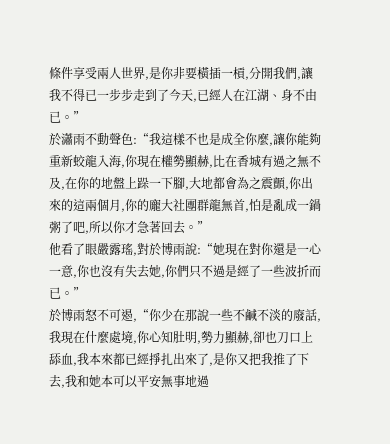條件享受兩人世界,是你非要橫插一槓,分開我們,讓我不得已一步步走到了今天,已經人在江湖、身不由已。”
於瀟雨不動聲色:“我這樣不也是成全你麼,讓你能夠重新蛟龍入海,你現在權勢顯赫,比在香城有過之無不及,在你的地盤上跺一下腳,大地都會為之震顫,你出來的這兩個月,你的龐大社團群龍無首,怕是亂成一鍋粥了吧,所以你才急著回去。”
他看了眼嚴露瑤,對於博雨說:“她現在對你還是一心一意,你也沒有失去她,你們只不過是經了一些波折而已。”
於博雨怒不可遏,“你少在那說一些不鹹不淡的廢話,我現在什麼處境,你心知肚明,勢力顯赫,卻也刀口上舔血,我本來都已經掙扎出來了,是你又把我推了下去,我和她本可以平安無事地過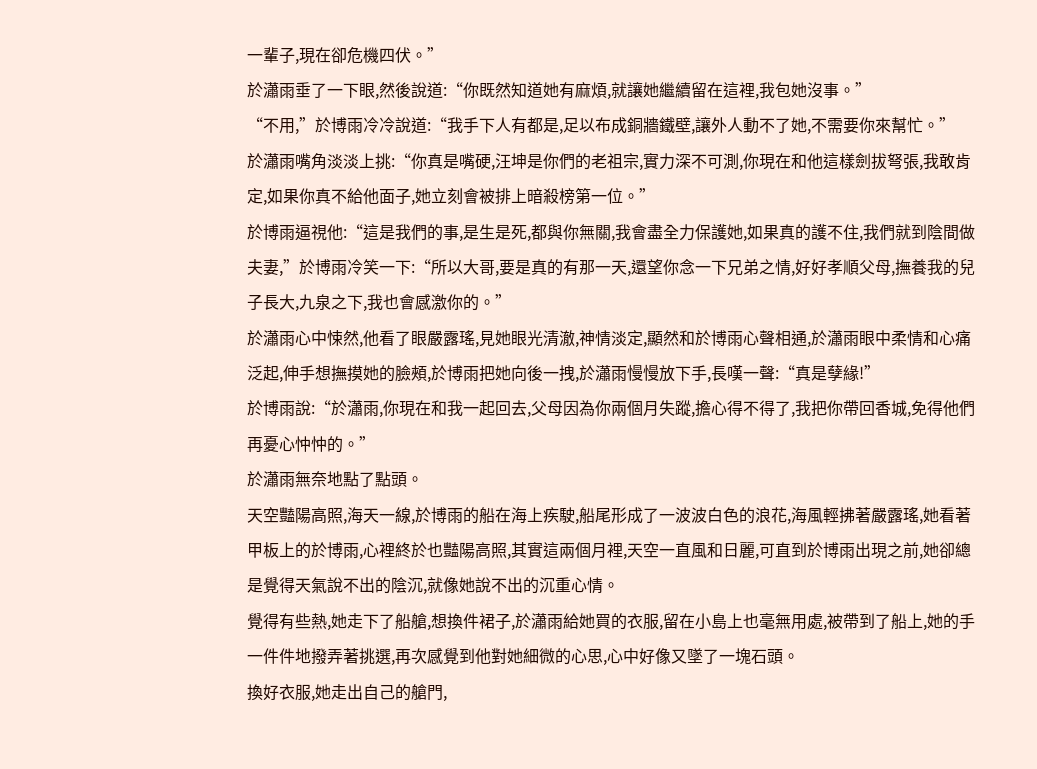一輩子,現在卻危機四伏。”
於瀟雨垂了一下眼,然後說道:“你既然知道她有麻煩,就讓她繼續留在這裡,我包她沒事。”
“不用,”於博雨冷冷說道:“我手下人有都是,足以布成銅牆鐵壁,讓外人動不了她,不需要你來幫忙。”
於瀟雨嘴角淡淡上挑:“你真是嘴硬,汪坤是你們的老祖宗,實力深不可測,你現在和他這樣劍拔弩張,我敢肯定,如果你真不給他面子,她立刻會被排上暗殺榜第一位。”
於博雨逼視他:“這是我們的事,是生是死,都與你無關,我會盡全力保護她,如果真的護不住,我們就到陰間做夫妻,”於博雨冷笑一下:“所以大哥,要是真的有那一天,還望你念一下兄弟之情,好好孝順父母,撫養我的兒子長大,九泉之下,我也會感激你的。”
於瀟雨心中悚然,他看了眼嚴露瑤,見她眼光清澈,神情淡定,顯然和於博雨心聲相通,於瀟雨眼中柔情和心痛泛起,伸手想撫摸她的臉頰,於博雨把她向後一拽,於瀟雨慢慢放下手,長嘆一聲:“真是孽緣!”
於博雨說:“於瀟雨,你現在和我一起回去,父母因為你兩個月失蹤,擔心得不得了,我把你帶回香城,免得他們再憂心忡忡的。”
於瀟雨無奈地點了點頭。
天空豔陽高照,海天一線,於博雨的船在海上疾駛,船尾形成了一波波白色的浪花,海風輕拂著嚴露瑤,她看著甲板上的於博雨,心裡終於也豔陽高照,其實這兩個月裡,天空一直風和日麗,可直到於博雨出現之前,她卻總是覺得天氣說不出的陰沉,就像她說不出的沉重心情。
覺得有些熱,她走下了船艙,想換件裙子,於瀟雨給她買的衣服,留在小島上也毫無用處,被帶到了船上,她的手一件件地撥弄著挑選,再次感覺到他對她細微的心思,心中好像又墜了一塊石頭。
換好衣服,她走出自己的艙門,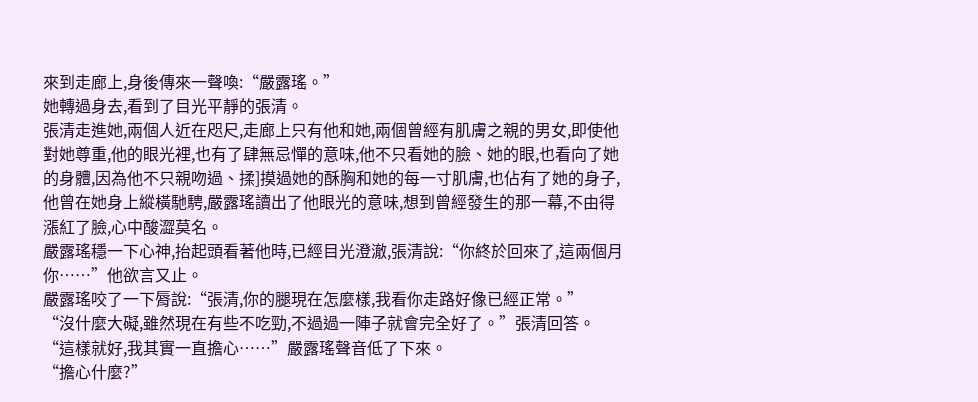來到走廊上,身後傳來一聲喚:“嚴露瑤。”
她轉過身去,看到了目光平靜的張清。
張清走進她,兩個人近在咫尺,走廊上只有他和她,兩個曾經有肌膚之親的男女,即使他對她尊重,他的眼光裡,也有了肆無忌憚的意味,他不只看她的臉、她的眼,也看向了她的身體,因為他不只親吻過、揉]摸過她的酥胸和她的每一寸肌膚,也佔有了她的身子,他曾在她身上縱橫馳騁,嚴露瑤讀出了他眼光的意味,想到曾經發生的那一幕,不由得漲紅了臉,心中酸澀莫名。
嚴露瑤穩一下心神,抬起頭看著他時,已經目光澄澈,張清說:“你終於回來了,這兩個月你……”他欲言又止。
嚴露瑤咬了一下脣說:“張清,你的腿現在怎麼樣,我看你走路好像已經正常。”
“沒什麼大礙,雖然現在有些不吃勁,不過過一陣子就會完全好了。”張清回答。
“這樣就好,我其實一直擔心……”嚴露瑤聲音低了下來。
“擔心什麼?”